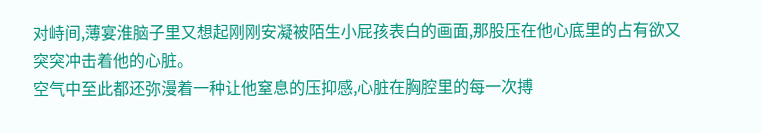对峙间,薄宴淮脑子里又想起刚刚安凝被陌生小屁孩表白的画面,那股压在他心底里的占有欲又突突冲击着他的心脏。
空气中至此都还弥漫着一种让他窒息的压抑感,心脏在胸腔里的每一次搏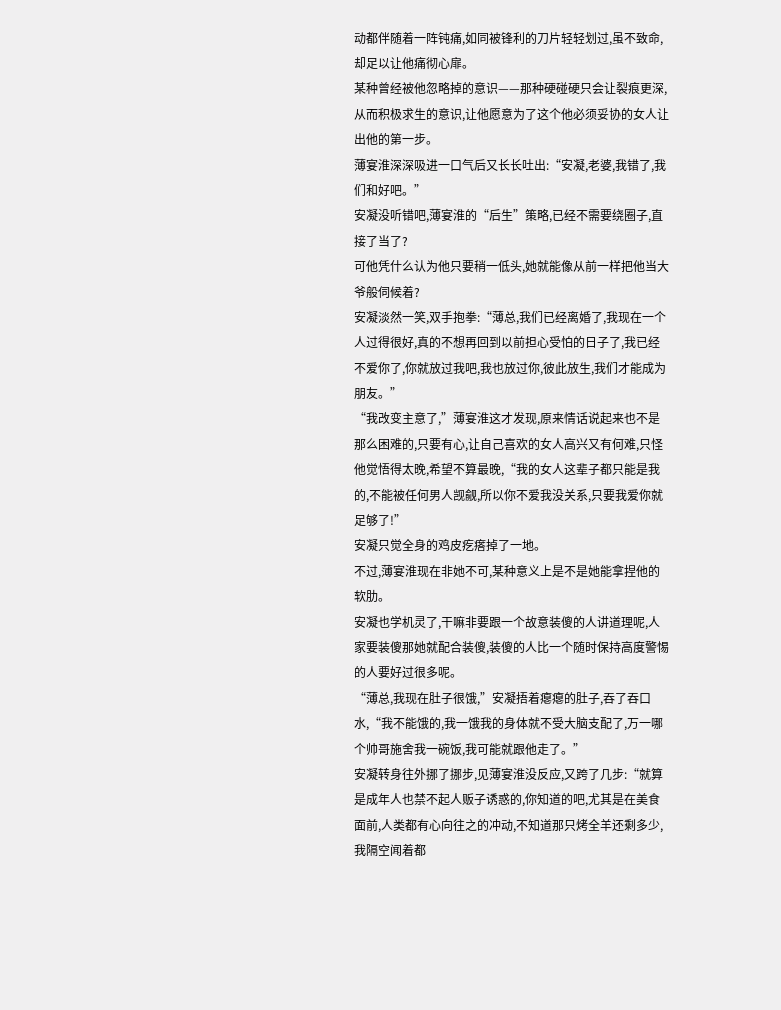动都伴随着一阵钝痛,如同被锋利的刀片轻轻划过,虽不致命,却足以让他痛彻心扉。
某种曾经被他忽略掉的意识——那种硬碰硬只会让裂痕更深,从而积极求生的意识,让他愿意为了这个他必须妥协的女人让出他的第一步。
薄宴淮深深吸进一口气后又长长吐出:“安凝,老婆,我错了,我们和好吧。”
安凝没听错吧,薄宴淮的“后生”策略,已经不需要绕圈子,直接了当了?
可他凭什么认为他只要稍一低头,她就能像从前一样把他当大爷般伺候着?
安凝淡然一笑,双手抱拳:“薄总,我们已经离婚了,我现在一个人过得很好,真的不想再回到以前担心受怕的日子了,我已经不爱你了,你就放过我吧,我也放过你,彼此放生,我们才能成为朋友。”
“我改变主意了,”薄宴淮这才发现,原来情话说起来也不是那么困难的,只要有心,让自己喜欢的女人高兴又有何难,只怪他觉悟得太晚,希望不算最晚,“我的女人这辈子都只能是我的,不能被任何男人觊觎,所以你不爱我没关系,只要我爱你就足够了!”
安凝只觉全身的鸡皮疙瘩掉了一地。
不过,薄宴淮现在非她不可,某种意义上是不是她能拿捏他的软肋。
安凝也学机灵了,干嘛非要跟一个故意装傻的人讲道理呢,人家要装傻那她就配合装傻,装傻的人比一个随时保持高度警惕的人要好过很多呢。
“薄总,我现在肚子很饿,”安凝捂着瘪瘪的肚子,吞了吞口水,“我不能饿的,我一饿我的身体就不受大脑支配了,万一哪个帅哥施舍我一碗饭,我可能就跟他走了。”
安凝转身往外挪了挪步,见薄宴淮没反应,又跨了几步:“就算是成年人也禁不起人贩子诱惑的,你知道的吧,尤其是在美食面前,人类都有心向往之的冲动,不知道那只烤全羊还剩多少,我隔空闻着都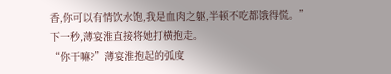香,你可以有情饮水饱,我是血肉之躯,半顿不吃都饿得慌。”
下一秒,薄宴淮直接将她打横抱走。
“你干嘛?”薄宴淮抱起的弧度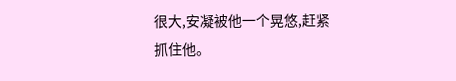很大,安凝被他一个晃悠,赶紧抓住他。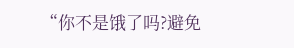“你不是饿了吗?避免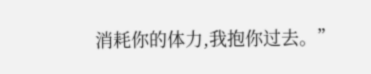消耗你的体力,我抱你过去。”